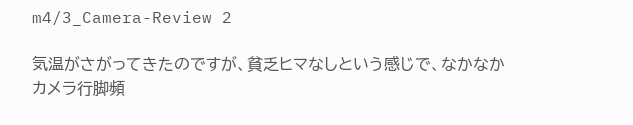m4/3_Camera-Review 2

気温がさがってきたのですが、貧乏ヒマなしという感じで、なかなかカメラ行脚頻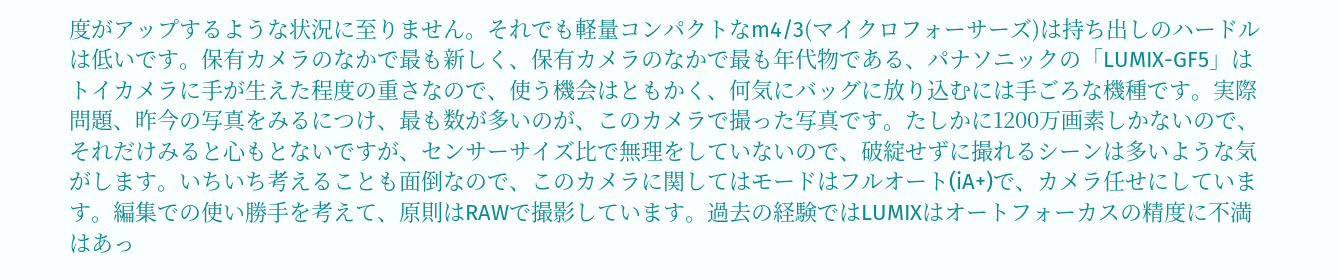度がアップするような状況に至りません。それでも軽量コンパクトなm4/3(マイクロフォーサーズ)は持ち出しのハードルは低いです。保有カメラのなかで最も新しく、保有カメラのなかで最も年代物である、パナソニックの「LUMIX-GF5」はトイカメラに手が生えた程度の重さなので、使う機会はともかく、何気にバッグに放り込むには手ごろな機種です。実際問題、昨今の写真をみるにつけ、最も数が多いのが、このカメラで撮った写真です。たしかに1200万画素しかないので、それだけみると心もとないですが、センサーサイズ比で無理をしていないので、破綻せずに撮れるシーンは多いような気がします。いちいち考えることも面倒なので、このカメラに関してはモードはフルオート(iA+)で、カメラ任せにしています。編集での使い勝手を考えて、原則はRAWで撮影しています。過去の経験ではLUMIXはオートフォーカスの精度に不満はあっ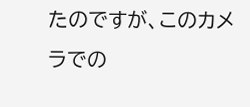たのですが、このカメラでの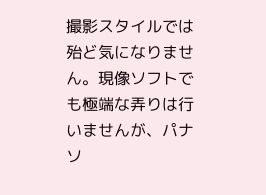撮影スタイルでは殆ど気になりません。現像ソフトでも極端な弄りは行いませんが、パナソ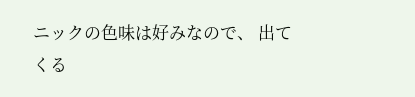ニックの色味は好みなので、 出てくる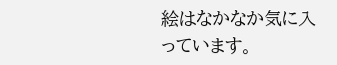絵はなかなか気に入っています。